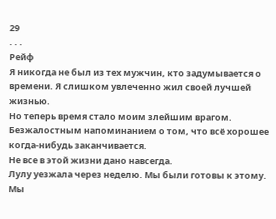29
. . .
Рейф
Я никогда не был из тех мужчин, кто задумывается о времени. Я слишком увлеченно жил своей лучшей жизнью.
Но теперь время стало моим злейшим врагом. Безжалостным напоминанием о том, что всё хорошее когда-нибудь заканчивается.
Не все в этой жизни дано навсегда.
Лулу уезжала через неделю. Мы были готовы к этому. Мы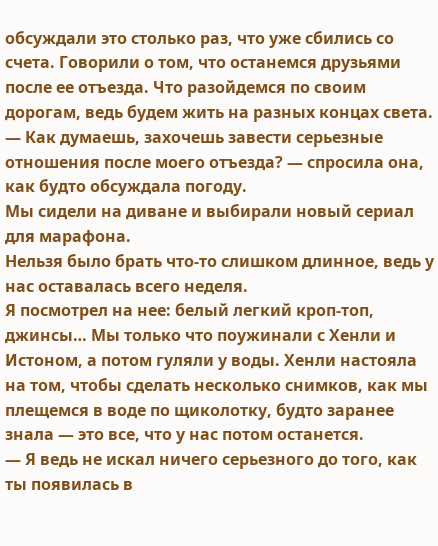обсуждали это столько раз, что уже сбились со счета. Говорили о том, что останемся друзьями после ее отъезда. Что разойдемся по своим дорогам, ведь будем жить на разных концах света.
— Как думаешь, захочешь завести серьезные отношения после моего отъезда? — спросила она, как будто обсуждала погоду.
Мы сидели на диване и выбирали новый сериал для марафона.
Нельзя было брать что-то слишком длинное, ведь у нас оставалась всего неделя.
Я посмотрел на нее: белый легкий кроп-топ, джинсы… Мы только что поужинали с Хенли и Истоном, а потом гуляли у воды. Хенли настояла на том, чтобы сделать несколько снимков, как мы плещемся в воде по щиколотку, будто заранее знала — это все, что у нас потом останется.
— Я ведь не искал ничего серьезного до того, как ты появилась в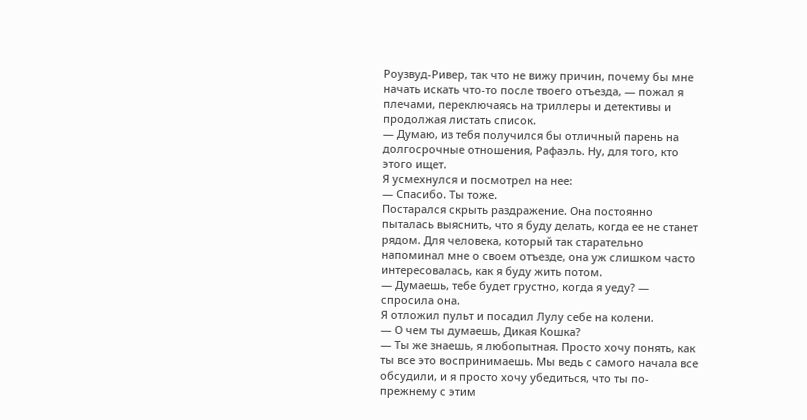Роузвуд-Ривер, так что не вижу причин, почему бы мне начать искать что-то после твоего отъезда, — пожал я плечами, переключаясь на триллеры и детективы и продолжая листать список.
— Думаю, из тебя получился бы отличный парень на долгосрочные отношения, Рафаэль. Ну, для того, кто этого ищет.
Я усмехнулся и посмотрел на нее:
— Спасибо. Ты тоже.
Постарался скрыть раздражение. Она постоянно пыталась выяснить, что я буду делать, когда ее не станет рядом. Для человека, который так старательно напоминал мне о своем отъезде, она уж слишком часто интересовалась, как я буду жить потом.
— Думаешь, тебе будет грустно, когда я уеду? — спросила она.
Я отложил пульт и посадил Лулу себе на колени.
— О чем ты думаешь, Дикая Кошка?
— Ты же знаешь, я любопытная. Просто хочу понять, как ты все это воспринимаешь. Мы ведь с самого начала все обсудили, и я просто хочу убедиться, что ты по-прежнему с этим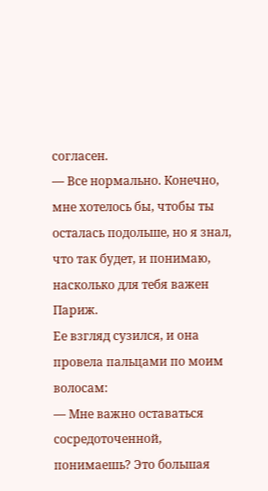согласен.
— Все нормально. Конечно, мне хотелось бы, чтобы ты осталась подольше, но я знал, что так будет, и понимаю, насколько для тебя важен Париж.
Ее взгляд сузился, и она провела пальцами по моим волосам:
— Мне важно оставаться сосредоточенной, понимаешь? Это большая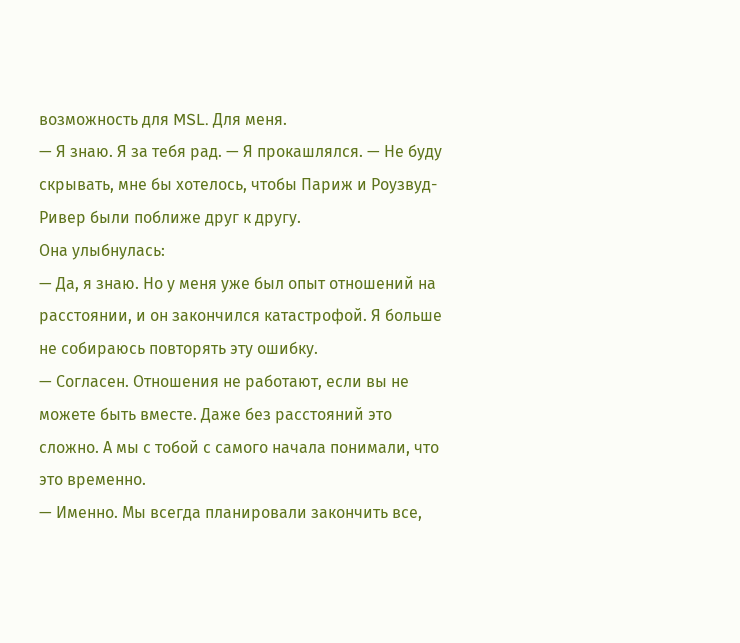возможность для MSL. Для меня.
— Я знаю. Я за тебя рад. — Я прокашлялся. — Не буду скрывать, мне бы хотелось, чтобы Париж и Роузвуд-Ривер были поближе друг к другу.
Она улыбнулась:
— Да, я знаю. Но у меня уже был опыт отношений на расстоянии, и он закончился катастрофой. Я больше не собираюсь повторять эту ошибку.
— Согласен. Отношения не работают, если вы не можете быть вместе. Даже без расстояний это сложно. А мы с тобой с самого начала понимали, что это временно.
— Именно. Мы всегда планировали закончить все,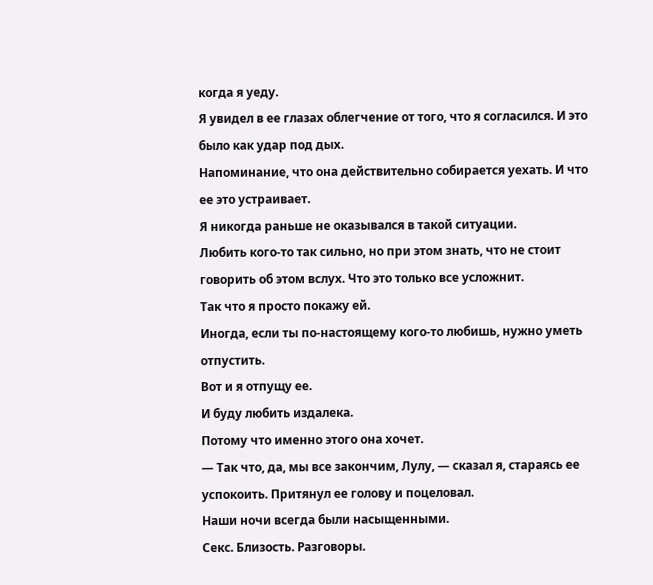когда я уеду.
Я увидел в ее глазах облегчение от того, что я согласился. И это было как удар под дых.
Напоминание, что она действительно собирается уехать. И что ее это устраивает.
Я никогда раньше не оказывался в такой ситуации.
Любить кого-то так сильно, но при этом знать, что не стоит говорить об этом вслух. Что это только все усложнит.
Так что я просто покажу ей.
Иногда, если ты по-настоящему кого-то любишь, нужно уметь отпустить.
Вот и я отпущу ее.
И буду любить издалека.
Потому что именно этого она хочет.
— Так что, да, мы все закончим, Лулу, — сказал я, стараясь ее успокоить. Притянул ее голову и поцеловал.
Наши ночи всегда были насыщенными.
Секс. Близость. Разговоры.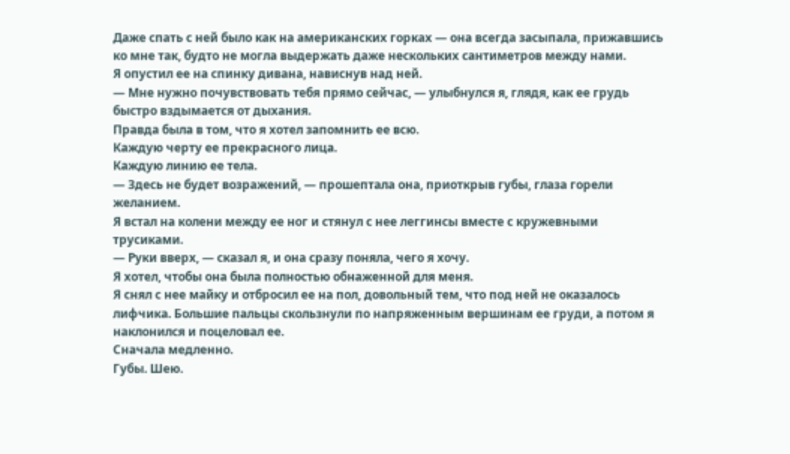Даже спать с ней было как на американских горках — она всегда засыпала, прижавшись ко мне так, будто не могла выдержать даже нескольких сантиметров между нами.
Я опустил ее на спинку дивана, нависнув над ней.
— Мне нужно почувствовать тебя прямо сейчас, — улыбнулся я, глядя, как ее грудь быстро вздымается от дыхания.
Правда была в том, что я хотел запомнить ее всю.
Каждую черту ее прекрасного лица.
Каждую линию ее тела.
— Здесь не будет возражений, — прошептала она, приоткрыв губы, глаза горели желанием.
Я встал на колени между ее ног и стянул с нее леггинсы вместе с кружевными трусиками.
— Руки вверх, — сказал я, и она сразу поняла, чего я хочу.
Я хотел, чтобы она была полностью обнаженной для меня.
Я снял с нее майку и отбросил ее на пол, довольный тем, что под ней не оказалось лифчика. Большие пальцы скользнули по напряженным вершинам ее груди, а потом я наклонился и поцеловал ее.
Сначала медленно.
Губы. Шею.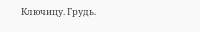Ключицу. Грудь.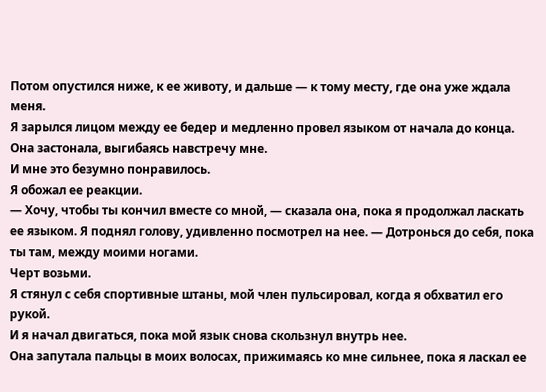Потом опустился ниже, к ее животу, и дальше — к тому месту, где она уже ждала меня.
Я зарылся лицом между ее бедер и медленно провел языком от начала до конца.
Она застонала, выгибаясь навстречу мне.
И мне это безумно понравилось.
Я обожал ее реакции.
— Хочу, чтобы ты кончил вместе со мной, — сказала она, пока я продолжал ласкать ее языком. Я поднял голову, удивленно посмотрел на нее. — Дотронься до себя, пока ты там, между моими ногами.
Черт возьми.
Я стянул с себя спортивные штаны, мой член пульсировал, когда я обхватил его рукой.
И я начал двигаться, пока мой язык снова скользнул внутрь нее.
Она запутала пальцы в моих волосах, прижимаясь ко мне сильнее, пока я ласкал ее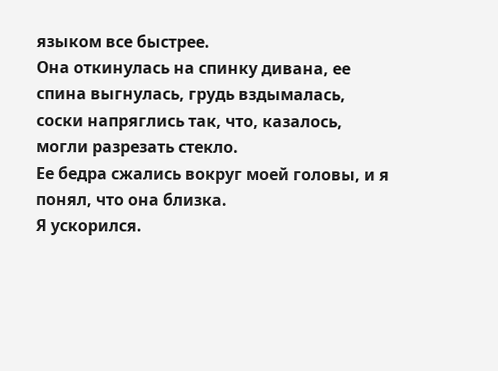языком все быстрее.
Она откинулась на спинку дивана, ее спина выгнулась, грудь вздымалась, соски напряглись так, что, казалось, могли разрезать стекло.
Ее бедра сжались вокруг моей головы, и я понял, что она близка.
Я ускорился.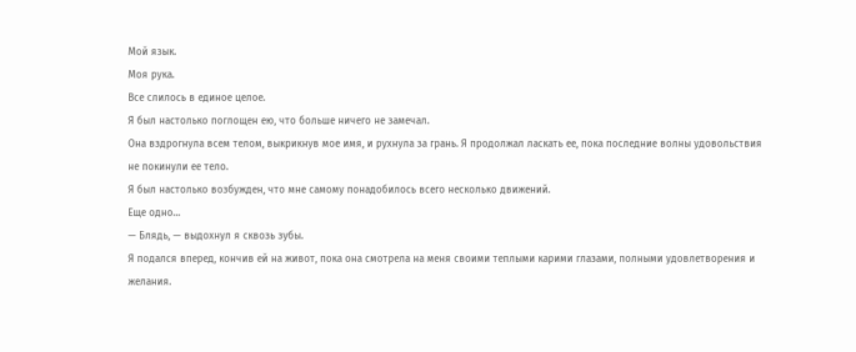Мой язык.
Моя рука.
Все слилось в единое целое.
Я был настолько поглощен ею, что больше ничего не замечал.
Она вздрогнула всем телом, выкрикнув мое имя, и рухнула за грань. Я продолжал ласкать ее, пока последние волны удовольствия не покинули ее тело.
Я был настолько возбужден, что мне самому понадобилось всего несколько движений.
Еще одно…
— Блядь, — выдохнул я сквозь зубы.
Я подался вперед, кончив ей на живот, пока она смотрела на меня своими теплыми карими глазами, полными удовлетворения и желания.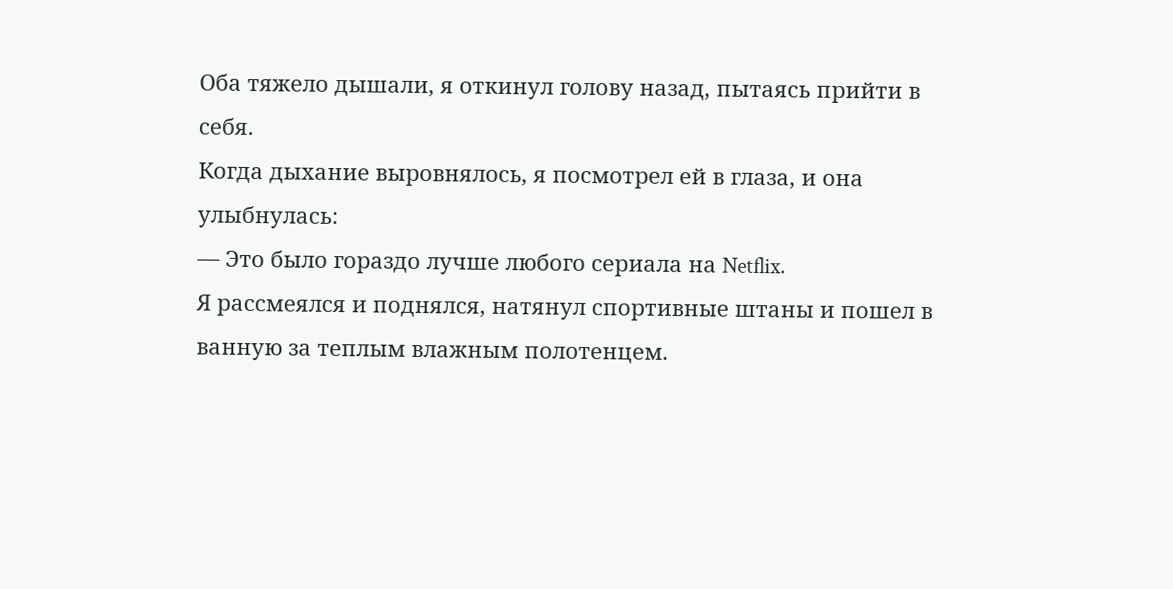Оба тяжело дышали, я откинул голову назад, пытаясь прийти в себя.
Когда дыхание выровнялось, я посмотрел ей в глаза, и она улыбнулась:
— Это было гораздо лучше любого сериала на Netflix.
Я рассмеялся и поднялся, натянул спортивные штаны и пошел в ванную за теплым влажным полотенцем.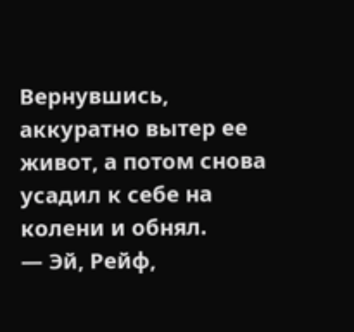Вернувшись, аккуратно вытер ее живот, а потом снова усадил к себе на колени и обнял.
— Эй, Рейф,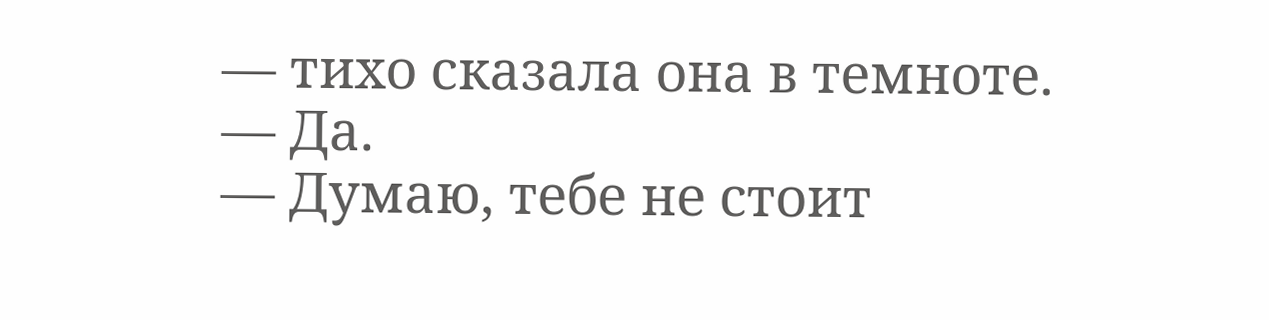— тихо сказала она в темноте.
— Да.
— Думаю, тебе не стоит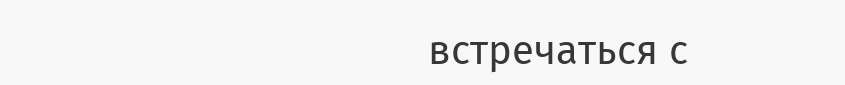встречаться с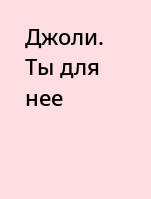Джоли. Ты для нее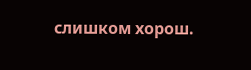слишком хорош.